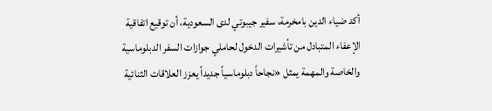أكد ضياء الدين بامخرمة، سفير جيبوتي لدى السعودية، أن توقيع اتفاقية الإعفاء المتبادل من تأشيرات الدخول لحاملي جوازات السفر الدبلوماسية والخاصة والمهمة يمثل «نجاحاً دبلوماسياً جديداً يعزز العلاقات الثنائية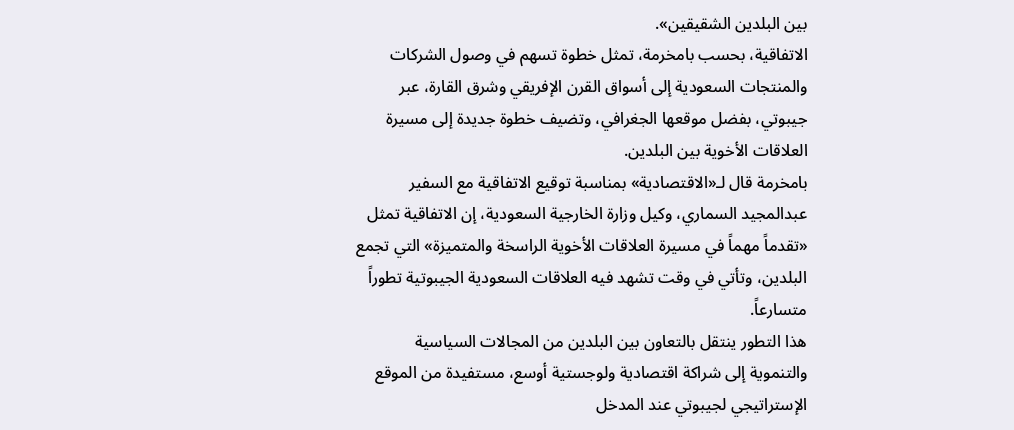بين البلدين الشقيقين».
الاتفاقية، بحسب بامخرمة، تمثل خطوة تسهم في وصول الشركات والمنتجات السعودية إلى أسواق القرن الإفريقي وشرق القارة، عبر جيبوتي، بفضل موقعها الجغرافي، وتضيف خطوة جديدة إلى مسيرة العلاقات الأخوية بين البلدين.
بامخرمة قال لـ«الاقتصادية» بمناسبة توقيع الاتفاقية مع السفير عبدالمجيد السماري، وكيل وزارة الخارجية السعودية، إن الاتفاقية تمثل «تقدماً مهماً في مسيرة العلاقات الأخوية الراسخة والمتميزة» التي تجمع البلدين، وتأتي في وقت تشهد فيه العلاقات السعودية الجيبوتية تطوراً متسارعاً.
هذا التطور ينتقل بالتعاون بين البلدين من المجالات السياسية والتنموية إلى شراكة اقتصادية ولوجستية أوسع، مستفيدة من الموقع الإستراتيجي لجيبوتي عند المدخل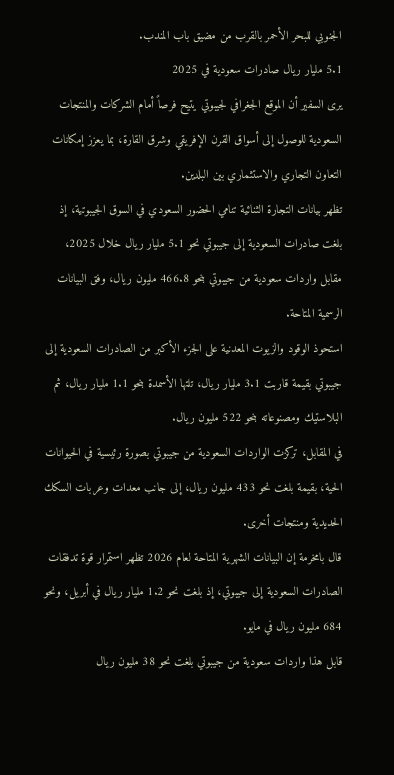الجنوبي للبحر الأحمر بالقرب من مضيق باب المندب.
5.1 مليار ريال صادرات سعودية في 2025
يرى السفير أن الموقع الجغرافي لجيبوتي يتيح فرصاً أمام الشركات والمنتجات السعودية للوصول إلى أسواق القرن الإفريقي وشرق القارة، بما يعزز إمكانات التعاون التجاري والاستثماري بين البلدين.
تظهر بيانات التجارة الثنائية تنامي الحضور السعودي في السوق الجيبوتية، إذ بلغت صادرات السعودية إلى جيبوتي نحو 5.1 مليار ريال خلال 2025، مقابل واردات سعودية من جيبوتي بنحو 466.8 مليون ريال، وفق البيانات الرسمية المتاحة.
استحوذ الوقود والزيوت المعدنية على الجزء الأكبر من الصادرات السعودية إلى جيبوتي بقيمة قاربت 3.1 مليار ريال، تلتها الأسمدة بنحو 1.1 مليار ريال، ثم البلاستيك ومصنوعاته بنحو 522 مليون ريال.
في المقابل، تركزت الواردات السعودية من جيبوتي بصورة رئيسية في الحيوانات الحية، بقيمة بلغت نحو 433 مليون ريال، إلى جانب معدات وعربات السكك الحديدية ومنتجات أخرى.
قال بامخرمة إن البيانات الشهرية المتاحة لعام 2026 تظهر استمرار قوة تدفقات الصادرات السعودية إلى جيبوتي، إذ بلغت نحو 1.2 مليار ريال في أبريل، ونحو 684 مليون ريال في مايو.
قابل هذا واردات سعودية من جيبوتي بلغت نحو 38 مليون ريال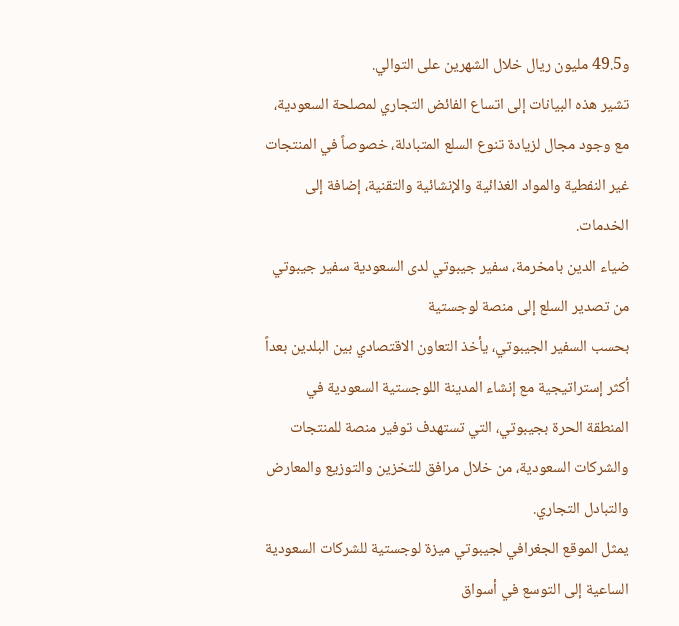و49.5 مليون ريال خلال الشهرين على التوالي.
تشير هذه البيانات إلى اتساع الفائض التجاري لمصلحة السعودية، مع وجود مجال لزيادة تنوع السلع المتبادلة، خصوصاً في المنتجات غير النفطية والمواد الغذائية والإنشائية والتقنية، إضافة إلى الخدمات.
ضياء الدين بامخرمة، سفير جيبوتي لدى السعودية سفير جيبوتي
من تصدير السلع إلى منصة لوجستية
بحسب السفير الجيبوتي، يأخذ التعاون الاقتصادي بين البلدين بعداً أكثر إستراتيجية مع إنشاء المدينة اللوجستية السعودية في المنطقة الحرة بجيبوتي، التي تستهدف توفير منصة للمنتجات والشركات السعودية، من خلال مرافق للتخزين والتوزيع والمعارض والتبادل التجاري.
يمثل الموقع الجغرافي لجيبوتي ميزة لوجستية للشركات السعودية الساعية إلى التوسع في أسواق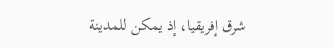شرق إفريقيا، إذ يمكن للمدينة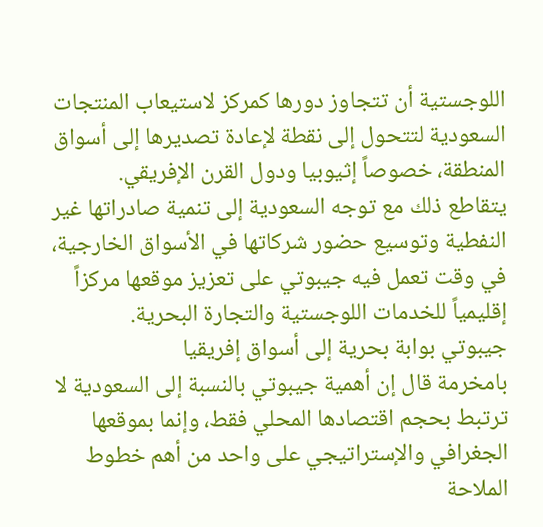اللوجستية أن تتجاوز دورها كمركز لاستيعاب المنتجات السعودية لتتحول إلى نقطة لإعادة تصديرها إلى أسواق المنطقة، خصوصاً إثيوبيا ودول القرن الإفريقي.
يتقاطع ذلك مع توجه السعودية إلى تنمية صادراتها غير النفطية وتوسيع حضور شركاتها في الأسواق الخارجية، في وقت تعمل فيه جيبوتي على تعزيز موقعها مركزاً إقليمياً للخدمات اللوجستية والتجارة البحرية.
جيبوتي بوابة بحرية إلى أسواق إفريقيا
بامخرمة قال إن أهمية جيبوتي بالنسبة إلى السعودية لا ترتبط بحجم اقتصادها المحلي فقط، وإنما بموقعها الجغرافي والإستراتيجي على واحد من أهم خطوط الملاحة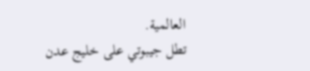العالمية.
تطل جيبوتي على خليج عدن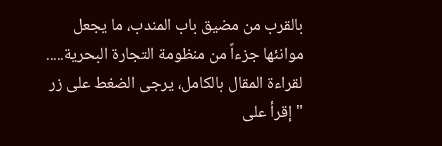بالقرب من مضيق باب المندب، ما يجعل موانئها جزءاً من منظومة التجارة البحرية.....
لقراءة المقال بالكامل، يرجى الضغط على زر "إقرأ على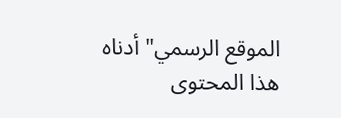الموقع الرسمي" أدناه
هذا المحتوى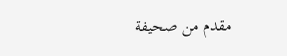مقدم من صحيفة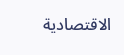الاقتصادية